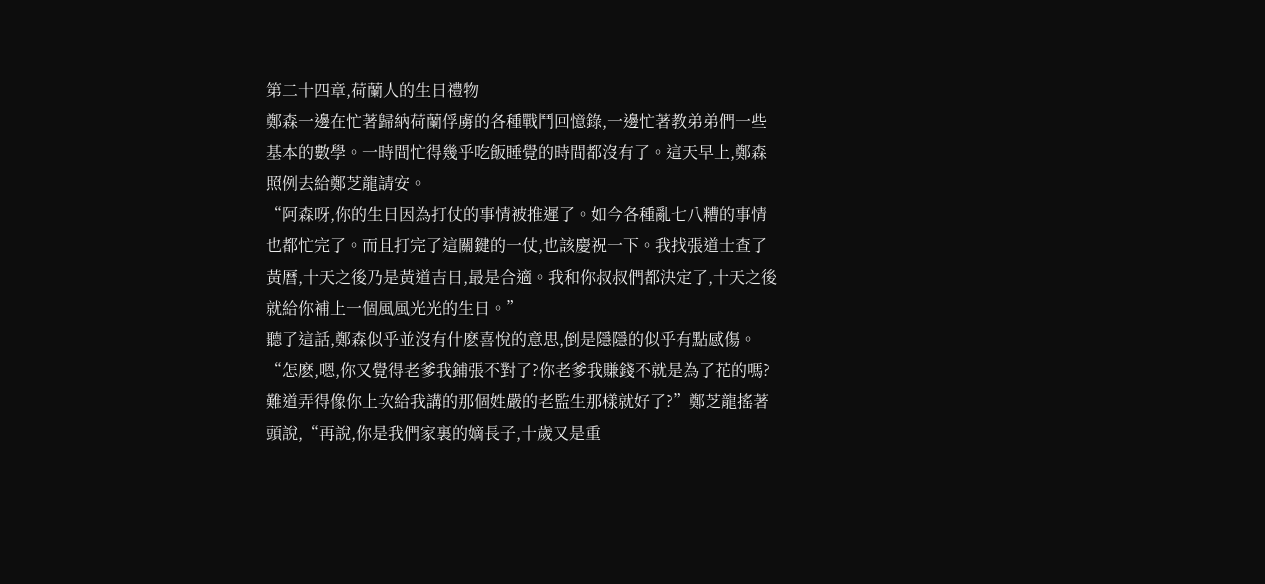第二十四章,荷蘭人的生日禮物
鄭森一邊在忙著歸納荷蘭俘虜的各種戰鬥回憶錄,一邊忙著教弟弟們一些基本的數學。一時間忙得幾乎吃飯睡覺的時間都沒有了。這天早上,鄭森照例去給鄭芝龍請安。
“阿森呀,你的生日因為打仗的事情被推遲了。如今各種亂七八糟的事情也都忙完了。而且打完了這關鍵的一仗,也該慶祝一下。我找張道士查了黃曆,十天之後乃是黃道吉日,最是合適。我和你叔叔們都決定了,十天之後就給你補上一個風風光光的生日。”
聽了這話,鄭森似乎並沒有什麽喜悅的意思,倒是隱隱的似乎有點感傷。
“怎麽,嗯,你又覺得老爹我鋪張不對了?你老爹我賺錢不就是為了花的嗎?難道弄得像你上次給我講的那個姓嚴的老監生那樣就好了?”鄭芝龍搖著頭說,“再說,你是我們家裏的嫡長子,十歲又是重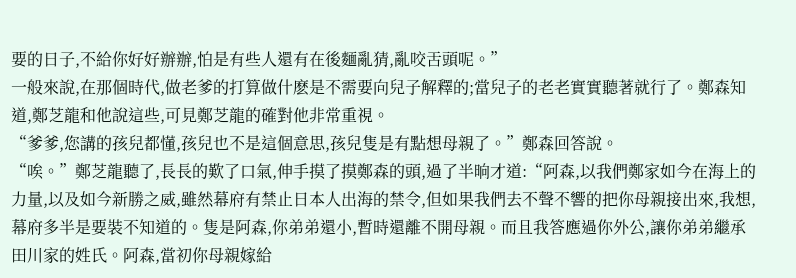要的日子,不給你好好辦辦,怕是有些人還有在後麵亂猜,亂咬舌頭呢。”
一般來說,在那個時代,做老爹的打算做什麽是不需要向兒子解釋的;當兒子的老老實實聽著就行了。鄭森知道,鄭芝龍和他說這些,可見鄭芝龍的確對他非常重視。
“爹爹,您講的孩兒都懂,孩兒也不是這個意思,孩兒隻是有點想母親了。”鄭森回答說。
“唉。”鄭芝龍聽了,長長的歎了口氣,伸手摸了摸鄭森的頭,過了半晌才道:“阿森,以我們鄭家如今在海上的力量,以及如今新勝之威,雖然幕府有禁止日本人出海的禁令,但如果我們去不聲不響的把你母親接出來,我想,幕府多半是要裝不知道的。隻是阿森,你弟弟還小,暫時還離不開母親。而且我答應過你外公,讓你弟弟繼承田川家的姓氏。阿森,當初你母親嫁給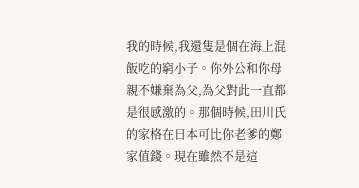我的時候,我還隻是個在海上混飯吃的窮小子。你外公和你母親不嫌棄為父,為父對此一直都是很感激的。那個時候,田川氏的家格在日本可比你老爹的鄭家值錢。現在雖然不是這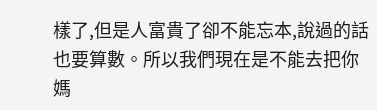樣了,但是人富貴了卻不能忘本,說過的話也要算數。所以我們現在是不能去把你媽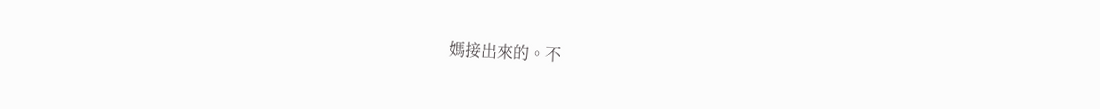媽接出來的。不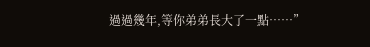過過幾年,等你弟弟長大了一點……”